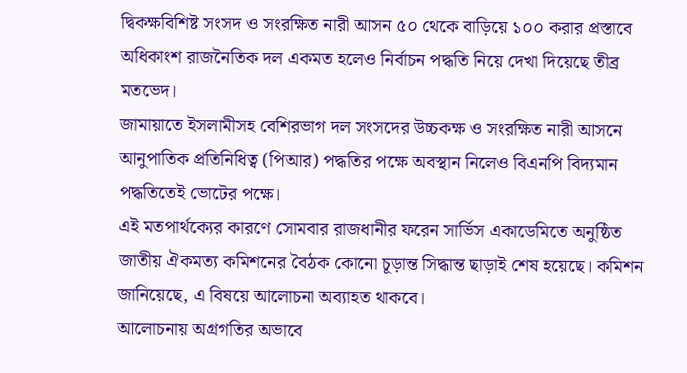দ্বিকক্ষবিশিষ্ট সংসদ ও সংরক্ষিত নারী আসন ৫০ থেকে বাড়িয়ে ১০০ করার প্রস্তাবে অধিকাংশ রাজনৈতিক দল একমত হলেও নির্বাচন পদ্ধতি নিয়ে দেখা দিয়েছে তীব্র মতভেদ।
জামায়াতে ইসলামীসহ বেশিরভাগ দল সংসদের উচ্চকক্ষ ও সংরক্ষিত নারী আসনে আনুপাতিক প্রতিনিধিত্ব (পিআর) পদ্ধতির পক্ষে অবস্থান নিলেও বিএনপি বিদ্যমান পদ্ধতিতেই ভোটের পক্ষে।
এই মতপার্থক্যের কারণে সোমবার রাজধানীর ফরেন সার্ভিস একাডেমিতে অনুষ্ঠিত জাতীয় ঐকমত্য কমিশনের বৈঠক কোনো চূড়ান্ত সিদ্ধান্ত ছাড়াই শেষ হয়েছে। কমিশন জানিয়েছে, এ বিষয়ে আলোচনা অব্যাহত থাকবে।
আলোচনায় অগ্রগতির অভাবে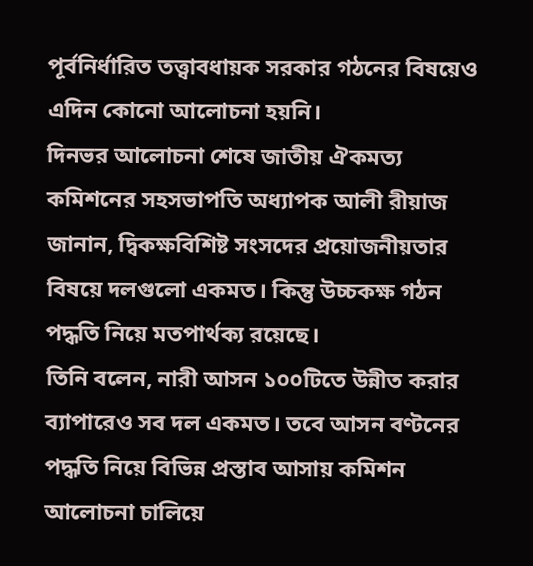পূর্বনির্ধারিত তত্ত্বাবধায়ক সরকার গঠনের বিষয়েও এদিন কোনো আলোচনা হয়নি।
দিনভর আলোচনা শেষে জাতীয় ঐকমত্য কমিশনের সহসভাপতি অধ্যাপক আলী রীয়াজ জানান, দ্বিকক্ষবিশিষ্ট সংসদের প্রয়োজনীয়তার বিষয়ে দলগুলো একমত। কিন্তু উচ্চকক্ষ গঠন পদ্ধতি নিয়ে মতপার্থক্য রয়েছে।
তিনি বলেন, নারী আসন ১০০টিতে উন্নীত করার ব্যাপারেও সব দল একমত। তবে আসন বণ্টনের পদ্ধতি নিয়ে বিভিন্ন প্রস্তাব আসায় কমিশন আলোচনা চালিয়ে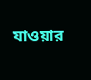যাওয়ার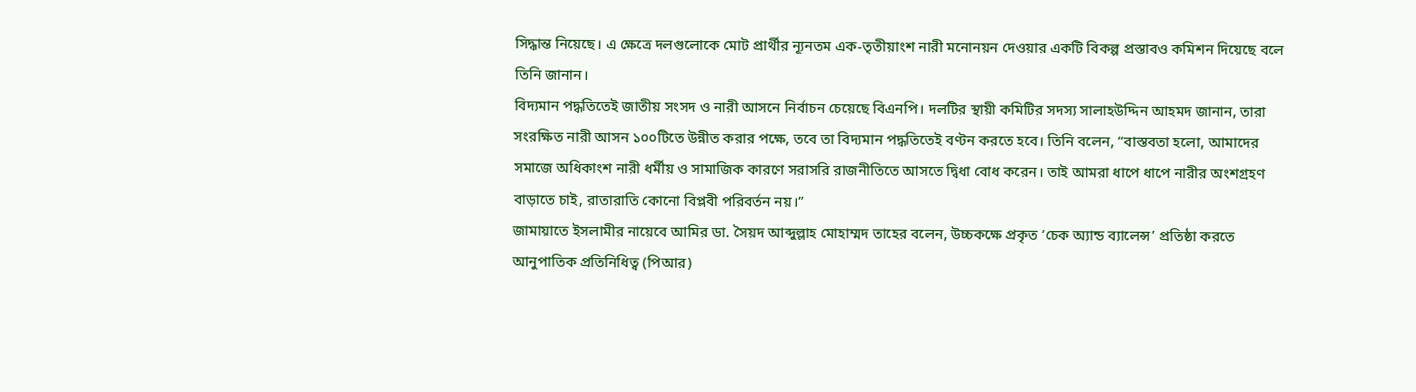সিদ্ধান্ত নিয়েছে। এ ক্ষেত্রে দলগুলোকে মোট প্রার্থীর ন্যূনতম এক-তৃতীয়াংশ নারী মনোনয়ন দেওয়ার একটি বিকল্প প্রস্তাবও কমিশন দিয়েছে বলে তিনি জানান।
বিদ্যমান পদ্ধতিতেই জাতীয় সংসদ ও নারী আসনে নির্বাচন চেয়েছে বিএনপি। দলটির স্থায়ী কমিটির সদস্য সালাহউদ্দিন আহমদ জানান, তারা সংরক্ষিত নারী আসন ১০০টিতে উন্নীত করার পক্ষে, তবে তা বিদ্যমান পদ্ধতিতেই বণ্টন করতে হবে। তিনি বলেন, “বাস্তবতা হলো, আমাদের সমাজে অধিকাংশ নারী ধর্মীয় ও সামাজিক কারণে সরাসরি রাজনীতিতে আসতে দ্বিধা বোধ করেন। তাই আমরা ধাপে ধাপে নারীর অংশগ্রহণ বাড়াতে চাই, রাতারাতি কোনো বিপ্লবী পরিবর্তন নয়।”
জামায়াতে ইসলামীর নায়েবে আমির ডা. সৈয়দ আব্দুল্লাহ মোহাম্মদ তাহের বলেন, উচ্চকক্ষে প্রকৃত ‘চেক অ্যান্ড ব্যালেন্স’ প্রতিষ্ঠা করতে আনুপাতিক প্রতিনিধিত্ব (পিআর)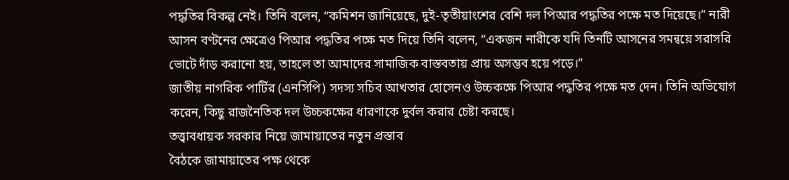পদ্ধতির বিকল্প নেই। তিনি বলেন, “কমিশন জানিয়েছে, দুই-তৃতীয়াংশের বেশি দল পিআর পদ্ধতির পক্ষে মত দিয়েছে।” নারী আসন বণ্টনের ক্ষেত্রেও পিআর পদ্ধতির পক্ষে মত দিয়ে তিনি বলেন, “একজন নারীকে যদি তিনটি আসনের সমন্বয়ে সরাসরি ভোটে দাঁড় করানো হয়, তাহলে তা আমাদের সামাজিক বাস্তবতায় প্রায় অসম্ভব হয়ে পড়ে।”
জাতীয় নাগরিক পার্টির (এনসিপি) সদস্য সচিব আখতার হোসেনও উচ্চকক্ষে পিআর পদ্ধতির পক্ষে মত দেন। তিনি অভিযোগ করেন, কিছু রাজনৈতিক দল উচ্চকক্ষের ধারণাকে দুর্বল করার চেষ্টা করছে।
তত্ত্বাবধায়ক সরকার নিয়ে জামায়াতের নতুন প্রস্তাব
বৈঠকে জামায়াতের পক্ষ থেকে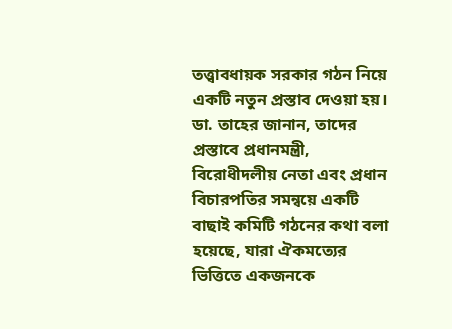তত্ত্বাবধায়ক সরকার গঠন নিয়ে একটি নতুন প্রস্তাব দেওয়া হয়। ডা. তাহের জানান, তাদের প্রস্তাবে প্রধানমন্ত্রী, বিরোধীদলীয় নেতা এবং প্রধান বিচারপতির সমন্বয়ে একটি বাছাই কমিটি গঠনের কথা বলা হয়েছে, যারা ঐকমত্যের ভিত্তিতে একজনকে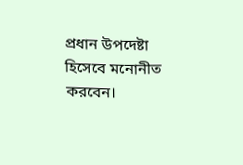প্রধান উপদেষ্টা হিসেবে মনোনীত করবেন।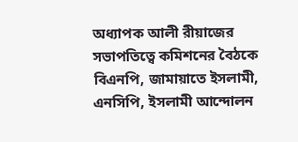অধ্যাপক আলী রীয়াজের সভাপতিত্বে কমিশনের বৈঠকে বিএনপি, জামায়াতে ইসলামী, এনসিপি, ইসলামী আন্দোলন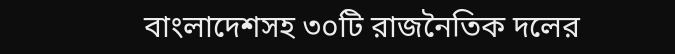বাংলাদেশসহ ৩০টি রাজনৈতিক দলের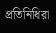প্রতিনিধিরা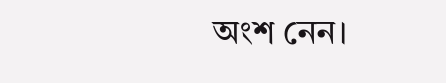অংশ নেন।